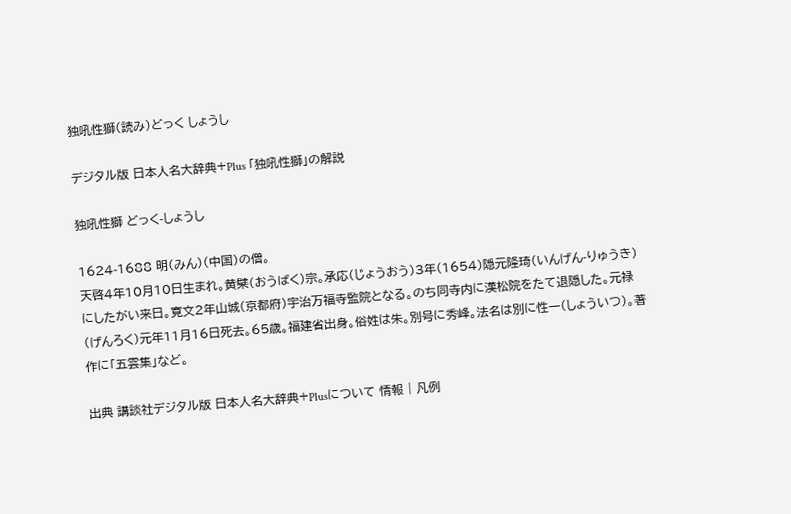独吼性獅(読み)どっく しょうし

デジタル版 日本人名大辞典+Plus 「独吼性獅」の解説

独吼性獅 どっく-しょうし

1624-1688 明(みん)(中国)の僧。
天啓4年10月10日生まれ。黄檗(おうばく)宗。承応(じょうおう)3年(1654)隠元隆琦(いんげん-りゅうき)にしたがい来日。寛文2年山城(京都府)宇治万福寺監院となる。のち同寺内に漢松院をたて退隠した。元禄(げんろく)元年11月16日死去。65歳。福建省出身。俗姓は朱。別号に秀峰。法名は別に性一(しょういつ)。著作に「五雲集」など。

出典 講談社デジタル版 日本人名大辞典+Plusについて 情報 | 凡例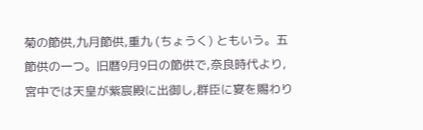菊の節供,九月節供,重九 (ちょうく) ともいう。五節供の一つ。旧暦9月9日の節供で,奈良時代より,宮中では天皇が紫宸殿に出御し,群臣に宴を賜わり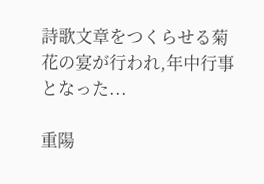詩歌文章をつくらせる菊花の宴が行われ,年中行事となった...

重陽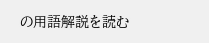の用語解説を読む